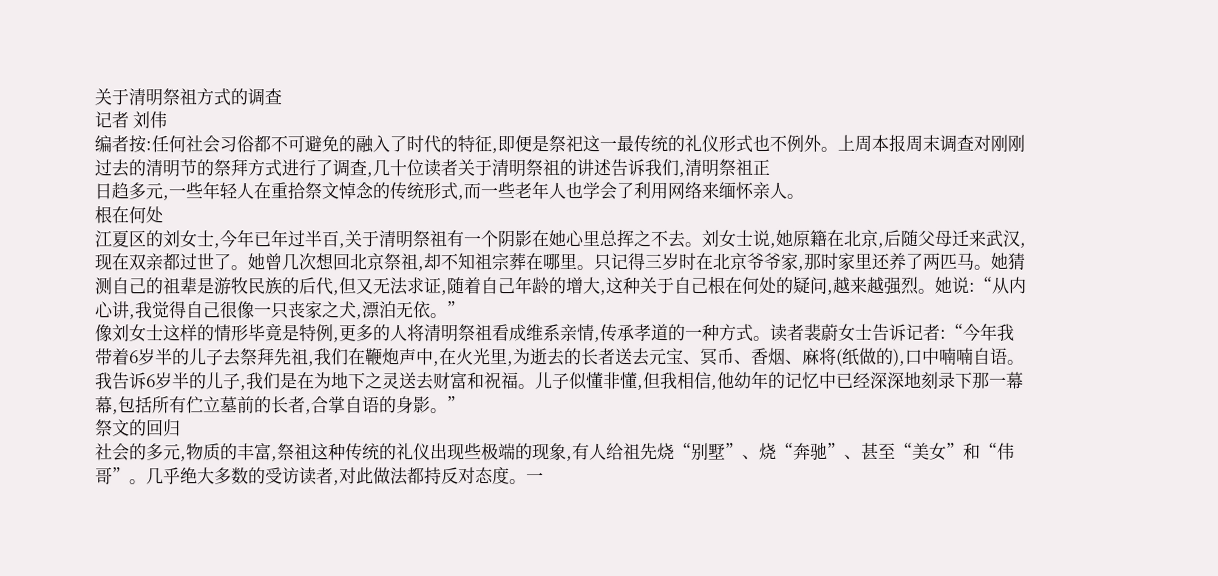关于清明祭祖方式的调查
记者 刘伟
编者按:任何社会习俗都不可避免的融入了时代的特征,即便是祭祀这一最传统的礼仪形式也不例外。上周本报周末调查对刚刚过去的清明节的祭拜方式进行了调查,几十位读者关于清明祭祖的讲述告诉我们,清明祭祖正
日趋多元,一些年轻人在重拾祭文悼念的传统形式,而一些老年人也学会了利用网络来缅怀亲人。
根在何处
江夏区的刘女士,今年已年过半百,关于清明祭祖有一个阴影在她心里总挥之不去。刘女士说,她原籍在北京,后随父母迁来武汉,现在双亲都过世了。她曾几次想回北京祭祖,却不知祖宗葬在哪里。只记得三岁时在北京爷爷家,那时家里还养了两匹马。她猜测自己的祖辈是游牧民族的后代,但又无法求证,随着自己年龄的增大,这种关于自己根在何处的疑问,越来越强烈。她说:“从内心讲,我觉得自己很像一只丧家之犬,漂泊无依。”
像刘女士这样的情形毕竟是特例,更多的人将清明祭祖看成维系亲情,传承孝道的一种方式。读者裴蔚女士告诉记者:“今年我带着6岁半的儿子去祭拜先祖,我们在鞭炮声中,在火光里,为逝去的长者送去元宝、冥币、香烟、麻将(纸做的),口中喃喃自语。我告诉6岁半的儿子,我们是在为地下之灵送去财富和祝福。儿子似懂非懂,但我相信,他幼年的记忆中已经深深地刻录下那一幕幕,包括所有伫立墓前的长者,合掌自语的身影。”
祭文的回归
社会的多元,物质的丰富,祭祖这种传统的礼仪出现些极端的现象,有人给祖先烧“别墅”、烧“奔驰”、甚至“美女”和“伟哥”。几乎绝大多数的受访读者,对此做法都持反对态度。一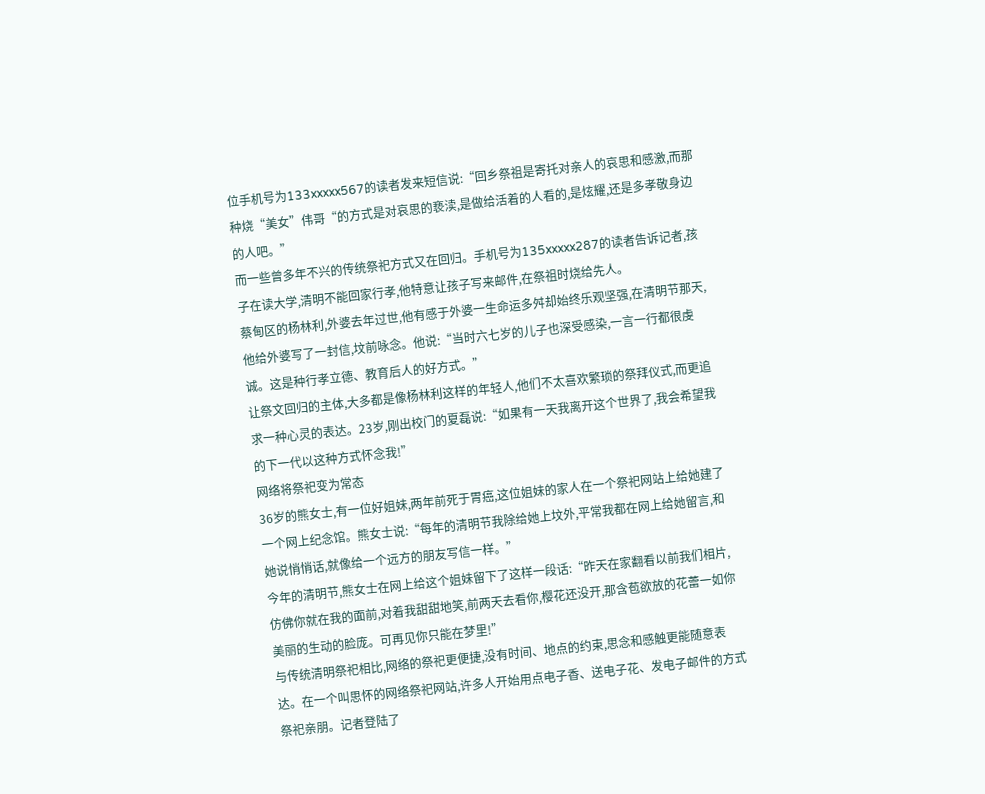位手机号为133xxxxx567的读者发来短信说:“回乡祭祖是寄托对亲人的哀思和感激,而那种烧“美女”伟哥“的方式是对哀思的亵渎,是做给活着的人看的,是炫耀,还是多孝敬身边的人吧。”
而一些曾多年不兴的传统祭祀方式又在回归。手机号为135xxxxx287的读者告诉记者,孩子在读大学,清明不能回家行孝,他特意让孩子写来邮件,在祭祖时烧给先人。
蔡甸区的杨林利,外婆去年过世,他有感于外婆一生命运多舛却始终乐观坚强,在清明节那天,他给外婆写了一封信,坟前咏念。他说:“当时六七岁的儿子也深受感染,一言一行都很虔诚。这是种行孝立德、教育后人的好方式。”
让祭文回归的主体,大多都是像杨林利这样的年轻人,他们不太喜欢繁琐的祭拜仪式,而更追求一种心灵的表达。23岁,刚出校门的夏磊说:“如果有一天我离开这个世界了,我会希望我的下一代以这种方式怀念我!”
网络将祭祀变为常态
36岁的熊女士,有一位好姐妹,两年前死于胃癌,这位姐妹的家人在一个祭祀网站上给她建了一个网上纪念馆。熊女士说:“每年的清明节我除给她上坟外,平常我都在网上给她留言,和她说悄悄话,就像给一个远方的朋友写信一样。”
今年的清明节,熊女士在网上给这个姐妹留下了这样一段话:“昨天在家翻看以前我们相片,仿佛你就在我的面前,对着我甜甜地笑,前两天去看你,樱花还没开,那含苞欲放的花蕾一如你美丽的生动的脸庞。可再见你只能在梦里!”
与传统清明祭祀相比,网络的祭祀更便捷,没有时间、地点的约束,思念和感触更能随意表达。在一个叫思怀的网络祭祀网站,许多人开始用点电子香、送电子花、发电子邮件的方式祭祀亲朋。记者登陆了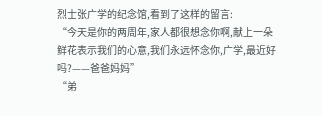烈士张广学的纪念馆,看到了这样的留言:
“今天是你的两周年,家人都很想念你啊,献上一朵鲜花表示我们的心意,我们永远怀念你,广学,最近好吗?——爸爸妈妈”
“弟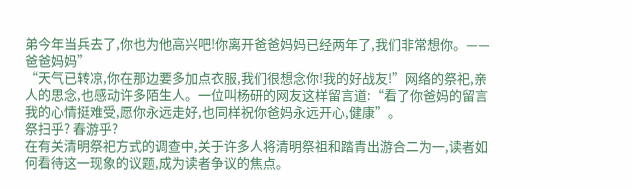弟今年当兵去了,你也为他高兴吧!你离开爸爸妈妈已经两年了,我们非常想你。——爸爸妈妈”
“天气已转凉,你在那边要多加点衣服,我们很想念你!我的好战友!”网络的祭祀,亲人的思念,也感动许多陌生人。一位叫杨研的网友这样留言道:“看了你爸妈的留言我的心情挺难受,愿你永远走好,也同样祝你爸妈永远开心,健康”。
祭扫乎? 春游乎?
在有关清明祭祀方式的调查中,关于许多人将清明祭祖和踏青出游合二为一,读者如何看待这一现象的议题,成为读者争议的焦点。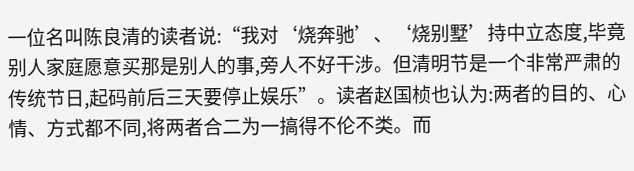一位名叫陈良清的读者说:“我对‘烧奔驰’、‘烧别墅’持中立态度,毕竟别人家庭愿意买那是别人的事,旁人不好干涉。但清明节是一个非常严肃的传统节日,起码前后三天要停止娱乐”。读者赵国桢也认为:两者的目的、心情、方式都不同,将两者合二为一搞得不伦不类。而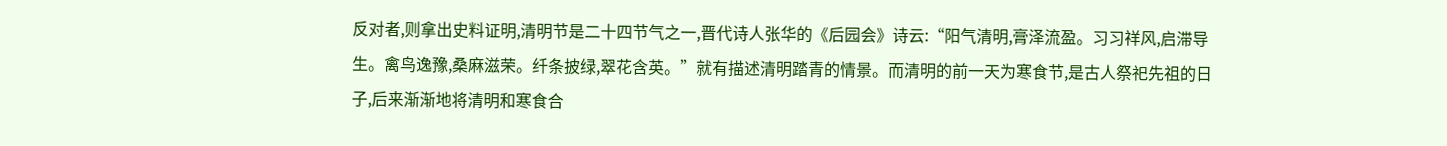反对者,则拿出史料证明,清明节是二十四节气之一,晋代诗人张华的《后园会》诗云:“阳气清明,膏泽流盈。习习祥风,启滞导生。禽鸟逸豫,桑麻滋荣。纤条披绿,翠花含英。”就有描述清明踏青的情景。而清明的前一天为寒食节,是古人祭祀先祖的日子,后来渐渐地将清明和寒食合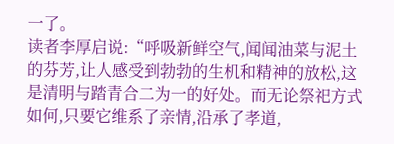一了。
读者李厚启说:“呼吸新鲜空气,闻闻油菜与泥土的芬芳,让人感受到勃勃的生机和精神的放松,这是清明与踏青合二为一的好处。而无论祭祀方式如何,只要它维系了亲情,沿承了孝道,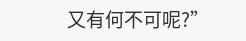又有何不可呢?”